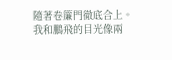隨著卷簾門徹底合上。
我和鵬飛的目光像兩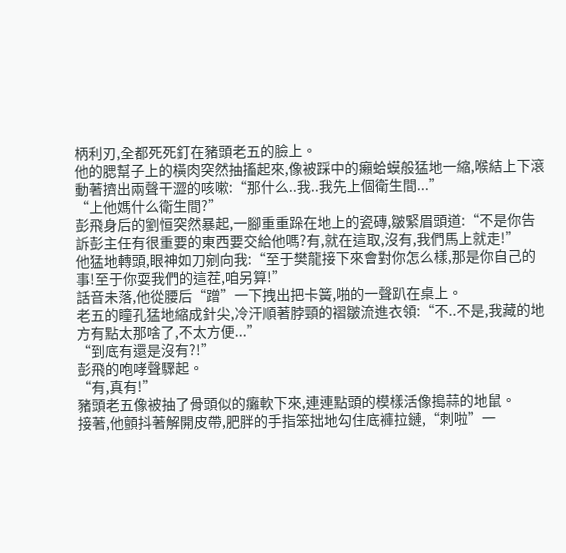柄利刃,全都死死釘在豬頭老五的臉上。
他的腮幫子上的橫肉突然抽搐起來,像被踩中的癩蛤蟆般猛地一縮,喉結上下滾動著擠出兩聲干澀的咳嗽:“那什么..我..我先上個衛生間...”
“上他媽什么衛生間?”
彭飛身后的劉恒突然暴起,一腳重重跺在地上的瓷磚,皺緊眉頭道:“不是你告訴彭主任有很重要的東西要交給他嗎?有,就在這取,沒有,我們馬上就走!”
他猛地轉頭,眼神如刀剜向我:“至于樊龍接下來會對你怎么樣,那是你自己的事!至于你耍我們的這茬,咱另算!”
話音未落,他從腰后“蹭”一下拽出把卡簧,啪的一聲趴在桌上。
老五的瞳孔猛地縮成針尖,冷汗順著脖頸的褶皺流進衣領:“不..不是,我藏的地方有點太那啥了,不太方便...”
“到底有還是沒有?!”
彭飛的咆哮聲驟起。
“有,真有!”
豬頭老五像被抽了骨頭似的癱軟下來,連連點頭的模樣活像搗蒜的地鼠。
接著,他顫抖著解開皮帶,肥胖的手指笨拙地勾住底褲拉鏈,“刺啦”一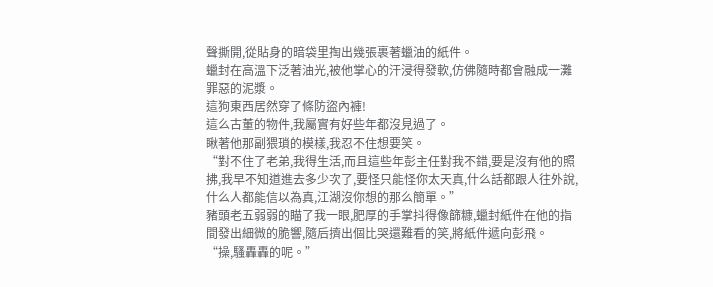聲撕開,從貼身的暗袋里掏出幾張裹著蠟油的紙件。
蠟封在高溫下泛著油光,被他掌心的汗浸得發軟,仿佛隨時都會融成一灘罪惡的泥漿。
這狗東西居然穿了條防盜內褲!
這么古董的物件,我屬實有好些年都沒見過了。
瞅著他那副猥瑣的模樣,我忍不住想要笑。
“對不住了老弟,我得生活,而且這些年彭主任對我不錯,要是沒有他的照拂,我早不知道進去多少次了,要怪只能怪你太天真,什么話都跟人往外說,什么人都能信以為真,江湖沒你想的那么簡單。”
豬頭老五弱弱的瞄了我一眼,肥厚的手掌抖得像篩糠,蠟封紙件在他的指間發出細微的脆響,隨后擠出個比哭還難看的笑,將紙件遞向彭飛。
“操,騷轟轟的呢。”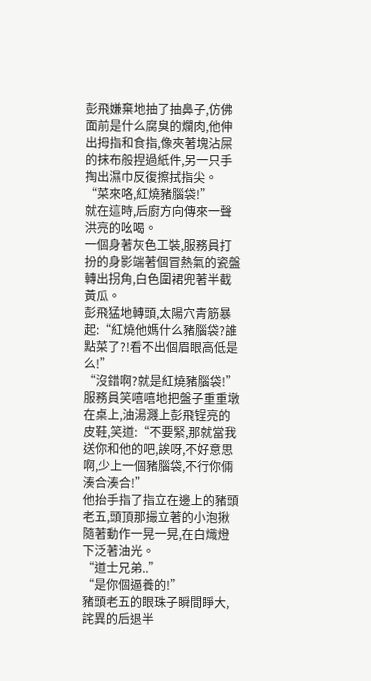彭飛嫌棄地抽了抽鼻子,仿佛面前是什么腐臭的爛肉,他伸出拇指和食指,像夾著塊沾屎的抹布般捏過紙件,另一只手掏出濕巾反復擦拭指尖。
“菜來咯,紅燒豬腦袋!”
就在這時,后廚方向傳來一聲洪亮的吆喝。
一個身著灰色工裝,服務員打扮的身影端著個冒熱氣的瓷盤轉出拐角,白色圍裙兜著半截黃瓜。
彭飛猛地轉頭,太陽穴青筋暴起:“紅燒他媽什么豬腦袋?誰點菜了?!看不出個眉眼高低是么!”
“沒錯啊?就是紅燒豬腦袋!”
服務員笑嘻嘻地把盤子重重墩在桌上,油湯濺上彭飛锃亮的皮鞋,笑道:“不要緊,那就當我送你和他的吧,誒呀,不好意思啊,少上一個豬腦袋,不行你倆湊合湊合!”
他抬手指了指立在邊上的豬頭老五,頭頂那撮立著的小泡揪隨著動作一晃一晃,在白熾燈下泛著油光。
“道士兄弟..”
“是你個逼養的!”
豬頭老五的眼珠子瞬間睜大,詫異的后退半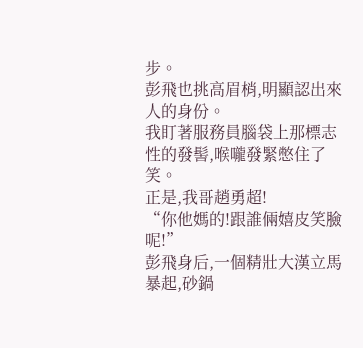步。
彭飛也挑高眉梢,明顯認出來人的身份。
我盯著服務員腦袋上那標志性的發髻,喉嚨發緊憋住了笑。
正是,我哥趙勇超!
“你他媽的!跟誰倆嬉皮笑臉呢!”
彭飛身后,一個精壯大漢立馬暴起,砂鍋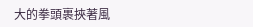大的拳頭裹挾著風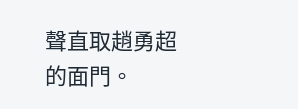聲直取趙勇超的面門。